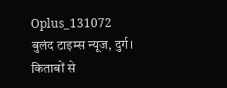Oplus_131072
बुलंद टाइम्स न्यूज, दुर्ग। किताबों से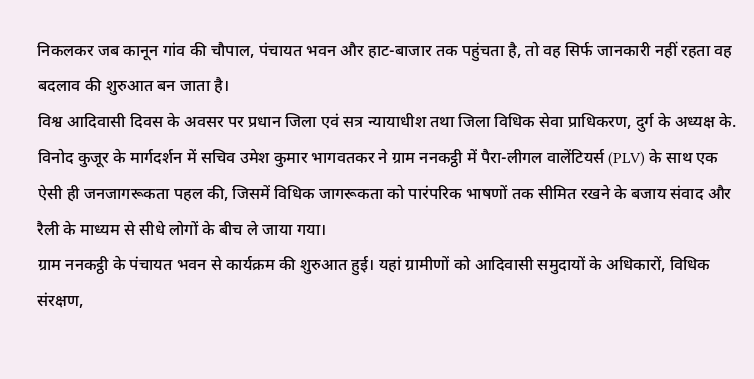निकलकर जब कानून गांव की चौपाल, पंचायत भवन और हाट-बाजार तक पहुंचता है, तो वह सिर्फ जानकारी नहीं रहता वह बदलाव की शुरुआत बन जाता है।
विश्व आदिवासी दिवस के अवसर पर प्रधान जिला एवं सत्र न्यायाधीश तथा जिला विधिक सेवा प्राधिकरण, दुर्ग के अध्यक्ष के. विनोद कुजूर के मार्गदर्शन में सचिव उमेश कुमार भागवतकर ने ग्राम ननकट्ठी में पैरा-लीगल वालेंटियर्स (PLV) के साथ एक ऐसी ही जनजागरूकता पहल की, जिसमें विधिक जागरूकता को पारंपरिक भाषणों तक सीमित रखने के बजाय संवाद और रैली के माध्यम से सीधे लोगों के बीच ले जाया गया।
ग्राम ननकट्ठी के पंचायत भवन से कार्यक्रम की शुरुआत हुई। यहां ग्रामीणों को आदिवासी समुदायों के अधिकारों, विधिक संरक्षण,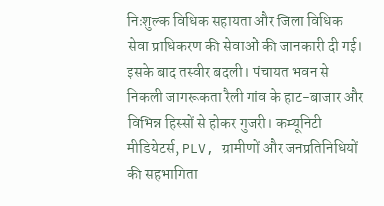निःशुल्क विधिक सहायता और जिला विधिक सेवा प्राधिकरण की सेवाओं की जानकारी दी गई। इसके बाद तस्वीर बदली। पंचायत भवन से निकली जागरूकता रैली गांव के हाट-बाजार और विभिन्न हिस्सों से होकर गुजरी। कम्यूनिटी मीडियेटर्स, PLV, ग्रामीणों और जनप्रतिनिधियों की सहभागिता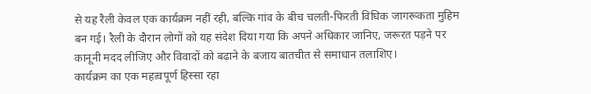से यह रैली केवल एक कार्यक्रम नहीं रही, बल्कि गांव के बीच चलती-फिरती विधिक जागरूकता मुहिम बन गई। रैली के दौरान लोगों को यह संदेश दिया गया कि अपने अधिकार जानिए, जरूरत पड़ने पर कानूनी मदद लीजिए और विवादों को बढ़ाने के बजाय बातचीत से समाधान तलाशिए।
कार्यक्रम का एक महत्वपूर्ण हिस्सा रहा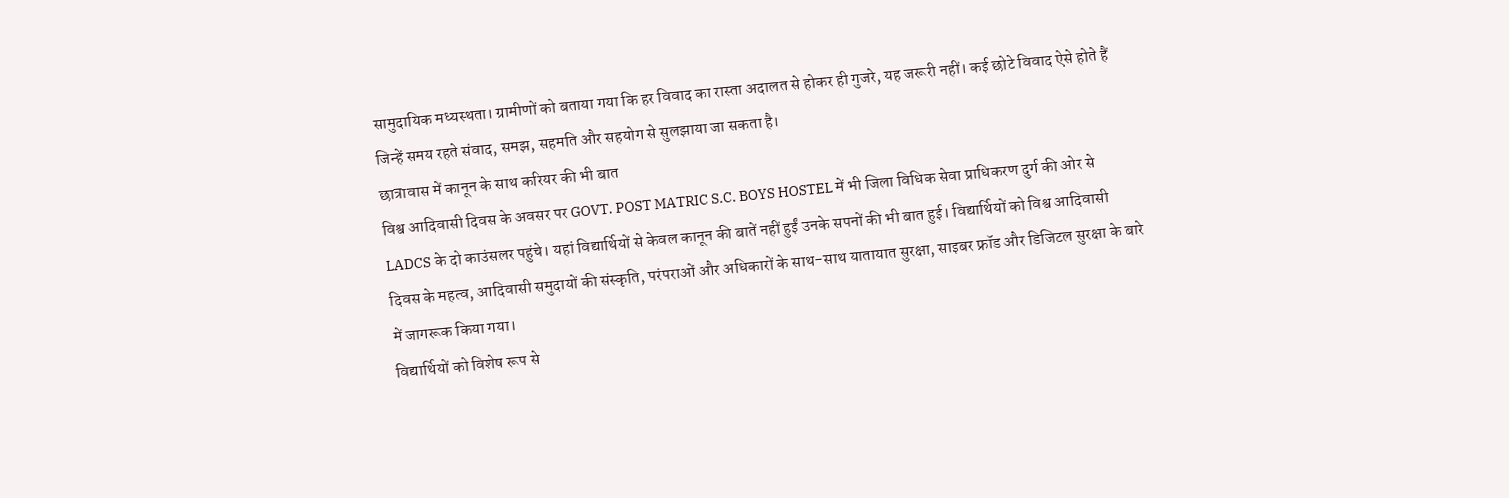सामुदायिक मध्यस्थता। ग्रामीणों को बताया गया कि हर विवाद का रास्ता अदालत से होकर ही गुजरे, यह जरूरी नहीं। कई छोटे विवाद ऐसे होते हैं जिन्हें समय रहते संवाद, समझ, सहमति और सहयोग से सुलझाया जा सकता है।
छात्रावास में कानून के साथ करियर की भी बात
विश्व आदिवासी दिवस के अवसर पर GOVT. POST MATRIC S.C. BOYS HOSTEL में भी जिला विधिक सेवा प्राधिकरण दुर्ग की ओर से LADCS के दो काउंसलर पहुंचे। यहां विद्यार्थियों से केवल कानून की बातें नहीं हुईं उनके सपनों की भी बात हुई। विद्यार्थियों को विश्व आदिवासी दिवस के महत्व, आदिवासी समुदायों की संस्कृति, परंपराओं और अधिकारों के साथ-साथ यातायात सुरक्षा, साइबर फ्रॉड और डिजिटल सुरक्षा के बारे में जागरूक किया गया।
विद्यार्थियों को विशेष रूप से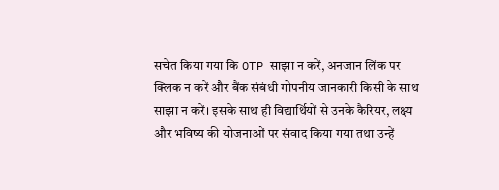सचेत किया गया कि OTP साझा न करें, अनजान लिंक पर क्लिक न करें और बैंक संबंधी गोपनीय जानकारी किसी के साथ साझा न करें। इसके साथ ही विद्यार्थियों से उनके कैरियर, लक्ष्य और भविष्य की योजनाओं पर संवाद किया गया तथा उन्हें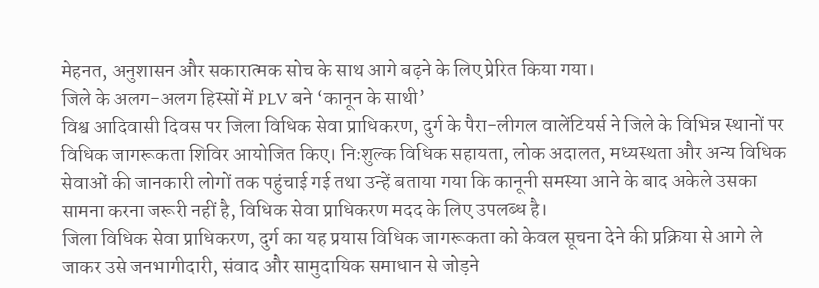मेहनत, अनुशासन और सकारात्मक सोच के साथ आगे बढ़ने के लिए प्रेरित किया गया।
जिले के अलग-अलग हिस्सों में PLV बने ‘कानून के साथी’
विश्व आदिवासी दिवस पर जिला विधिक सेवा प्राधिकरण, दुर्ग के पैरा-लीगल वालेंटियर्स ने जिले के विभिन्न स्थानों पर विधिक जागरूकता शिविर आयोजित किए। निःशुल्क विधिक सहायता, लोक अदालत, मध्यस्थता और अन्य विधिक सेवाओं की जानकारी लोगों तक पहुंचाई गई तथा उन्हें बताया गया कि कानूनी समस्या आने के बाद अकेले उसका सामना करना जरूरी नहीं है, विधिक सेवा प्राधिकरण मदद के लिए उपलब्ध है।
जिला विधिक सेवा प्राधिकरण, दुर्ग का यह प्रयास विधिक जागरूकता को केवल सूचना देने की प्रक्रिया से आगे ले जाकर उसे जनभागीदारी, संवाद और सामुदायिक समाधान से जोड़ने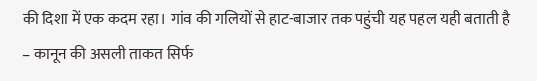की दिशा में एक कदम रहा। गांव की गलियों से हाट-बाजार तक पहुंची यह पहल यही बताती है – कानून की असली ताकत सिर्फ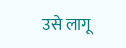उसे लागू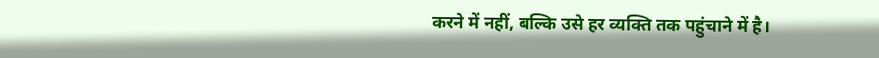करने में नहीं, बल्कि उसे हर व्यक्ति तक पहुंचाने में है।